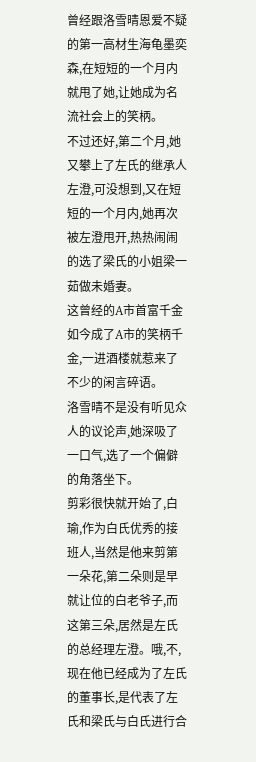曾经跟洛雪晴恩爱不疑的第一高材生海龟墨奕森,在短短的一个月内就甩了她,让她成为名流社会上的笑柄。
不过还好,第二个月,她又攀上了左氏的继承人左澄,可没想到,又在短短的一个月内,她再次被左澄甩开,热热闹闹的选了梁氏的小姐梁一茹做未婚妻。
这曾经的A市首富千金如今成了A市的笑柄千金,一进酒楼就惹来了不少的闲言碎语。
洛雪晴不是没有听见众人的议论声,她深吸了一口气,选了一个偏僻的角落坐下。
剪彩很快就开始了,白瑜,作为白氏优秀的接班人,当然是他来剪第一朵花,第二朵则是早就让位的白老爷子,而这第三朵,居然是左氏的总经理左澄。哦,不,现在他已经成为了左氏的董事长,是代表了左氏和梁氏与白氏进行合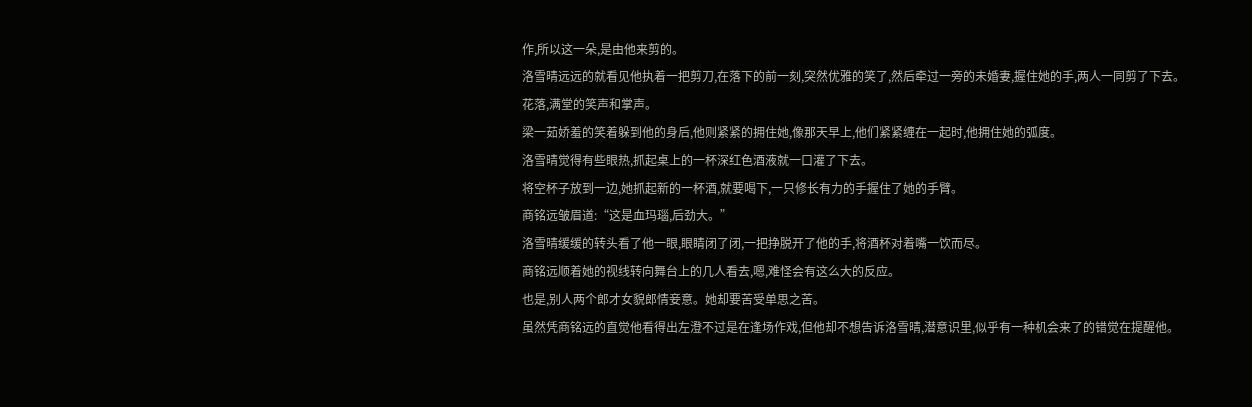作,所以这一朵,是由他来剪的。
洛雪晴远远的就看见他执着一把剪刀,在落下的前一刻,突然优雅的笑了,然后牵过一旁的未婚妻,握住她的手,两人一同剪了下去。
花落,满堂的笑声和掌声。
梁一茹娇羞的笑着躲到他的身后,他则紧紧的拥住她,像那天早上,他们紧紧缠在一起时,他拥住她的弧度。
洛雪晴觉得有些眼热,抓起桌上的一杯深红色酒液就一口灌了下去。
将空杯子放到一边,她抓起新的一杯酒,就要喝下,一只修长有力的手握住了她的手臂。
商铭远皱眉道:“这是血玛瑙,后劲大。”
洛雪晴缓缓的转头看了他一眼,眼睛闭了闭,一把挣脱开了他的手,将酒杯对着嘴一饮而尽。
商铭远顺着她的视线转向舞台上的几人看去,嗯,难怪会有这么大的反应。
也是,别人两个郎才女貌郎情妾意。她却要苦受单思之苦。
虽然凭商铭远的直觉他看得出左澄不过是在逢场作戏,但他却不想告诉洛雪晴,潜意识里,似乎有一种机会来了的错觉在提醒他。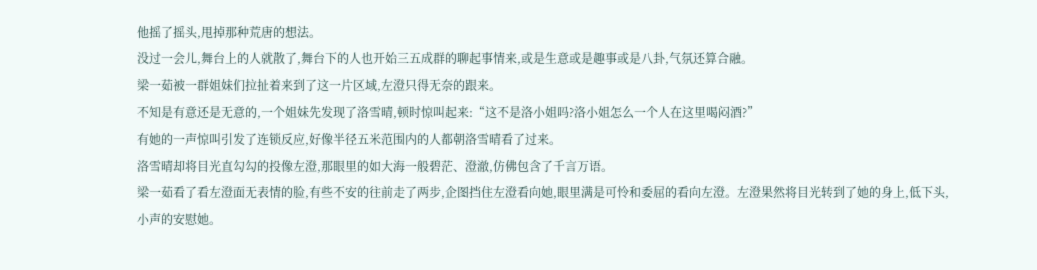他摇了摇头,甩掉那种荒唐的想法。
没过一会儿,舞台上的人就散了,舞台下的人也开始三五成群的聊起事情来,或是生意或是趣事或是八卦,气氛还算合融。
梁一茹被一群姐妹们拉扯着来到了这一片区域,左澄只得无奈的跟来。
不知是有意还是无意的,一个姐妹先发现了洛雪晴,顿时惊叫起来:“这不是洛小姐吗?洛小姐怎么一个人在这里喝闷酒?”
有她的一声惊叫引发了连锁反应,好像半径五米范围内的人都朝洛雪晴看了过来。
洛雪晴却将目光直勾勾的投像左澄,那眼里的如大海一般碧茫、澄澈,仿佛包含了千言万语。
梁一茹看了看左澄面无表情的脸,有些不安的往前走了两步,企图挡住左澄看向她,眼里满是可怜和委屈的看向左澄。左澄果然将目光转到了她的身上,低下头,小声的安慰她。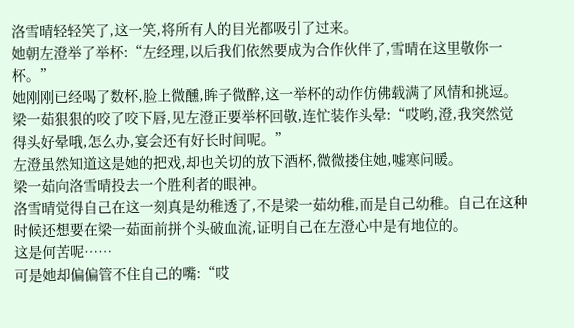洛雪晴轻轻笑了,这一笑,将所有人的目光都吸引了过来。
她朝左澄举了举杯:“左经理,以后我们依然要成为合作伙伴了,雪晴在这里敬你一杯。”
她刚刚已经喝了数杯,脸上微醺,眸子微醉,这一举杯的动作仿佛载满了风情和挑逗。
梁一茹狠狠的咬了咬下唇,见左澄正要举杯回敬,连忙装作头晕:“哎哟,澄,我突然觉得头好晕哦,怎么办,宴会还有好长时间呢。”
左澄虽然知道这是她的把戏,却也关切的放下酒杯,微微搂住她,嘘寒问暖。
梁一茹向洛雪晴投去一个胜利者的眼神。
洛雪晴觉得自己在这一刻真是幼稚透了,不是梁一茹幼稚,而是自己幼稚。自己在这种时候还想要在梁一茹面前拼个头破血流,证明自己在左澄心中是有地位的。
这是何苦呢……
可是她却偏偏管不住自己的嘴:“哎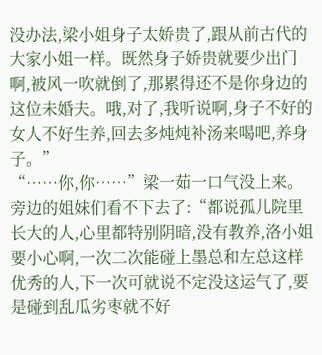没办法,梁小姐身子太娇贵了,跟从前古代的大家小姐一样。既然身子娇贵就要少出门啊,被风一吹就倒了,那累得还不是你身边的这位未婚夫。哦,对了,我听说啊,身子不好的女人不好生养,回去多炖炖补汤来喝吧,养身子。”
“……你,你……”梁一茹一口气没上来。
旁边的姐妹们看不下去了:“都说孤儿院里长大的人,心里都特别阴暗,没有教养,洛小姐要小心啊,一次二次能碰上墨总和左总这样优秀的人,下一次可就说不定没这运气了,要是碰到乱瓜劣枣就不好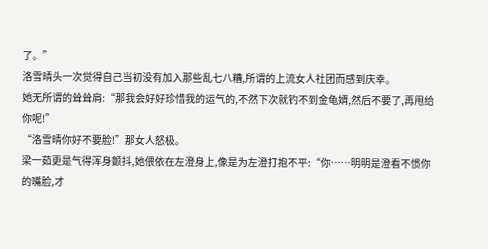了。”
洛雪晴头一次觉得自己当初没有加入那些乱七八糟,所谓的上流女人社团而感到庆幸。
她无所谓的耸耸肩:“那我会好好珍惜我的运气的,不然下次就钓不到金龟婿,然后不要了,再甩给你呢!”
“洛雪晴你好不要脸!”那女人怒极。
梁一茹更是气得浑身颤抖,她偎依在左澄身上,像是为左澄打抱不平:“你……明明是澄看不惯你的嘴脸,才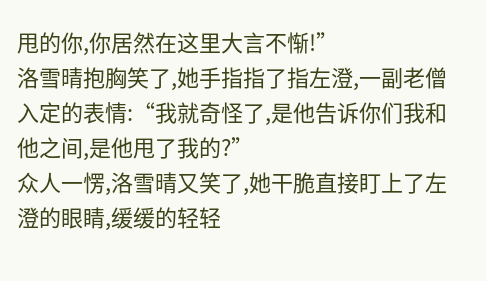甩的你,你居然在这里大言不惭!”
洛雪晴抱胸笑了,她手指指了指左澄,一副老僧入定的表情:“我就奇怪了,是他告诉你们我和他之间,是他甩了我的?”
众人一愣,洛雪晴又笑了,她干脆直接盯上了左澄的眼睛,缓缓的轻轻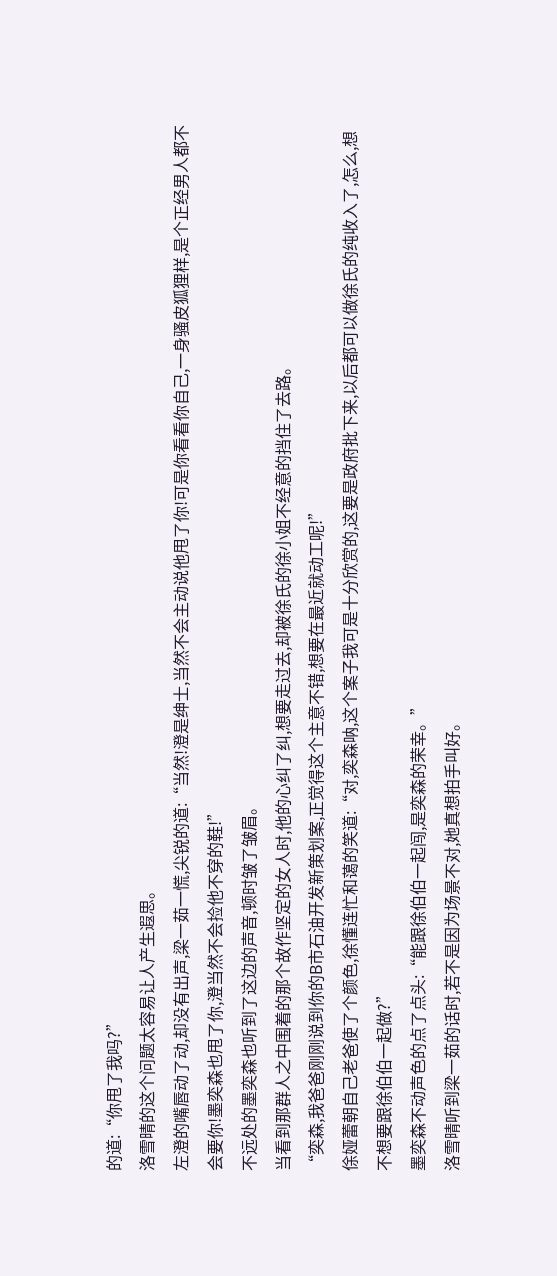的道:“你甩了我吗?”
洛雪晴的这个问题太容易让人产生遐思。
左澄的嘴唇动了动,却没有出声,梁一茹一慌,尖锐的道:“当然!澄是绅士,当然不会主动说他甩了你!可是你看看你自己,一身骚皮狐狸样,是个正经男人都不会要你!墨奕森也甩了你,澄当然不会捡他不穿的鞋!”
不远处的墨奕森也听到了这边的声音,顿时皱了皱眉。
当看到那群人之中围着的那个故作坚定的女人时,他的心纠了纠,想要走过去,却被徐氏的徐小姐不经意的挡住了去路。
“奕森,我爸爸刚刚说到你的B市石油开发新策划案,正觉得这个主意不错,想要在最近就动工呢!”
俆娅蕾朝自己老爸使了个颜色,徐懂连忙和蔼的笑道:“对,奕森呐,这个案子我可是十分欣赏的,这要是政府批下来,以后都可以做徐氏的纯收入了,怎么,想不想要跟徐伯伯一起做?”
墨奕森不动声色的点了点头:“能跟徐伯伯一起闯,是奕森的荣幸。”
洛雪晴听到梁一茹的话时,若不是因为场景不对,她真想拍手叫好。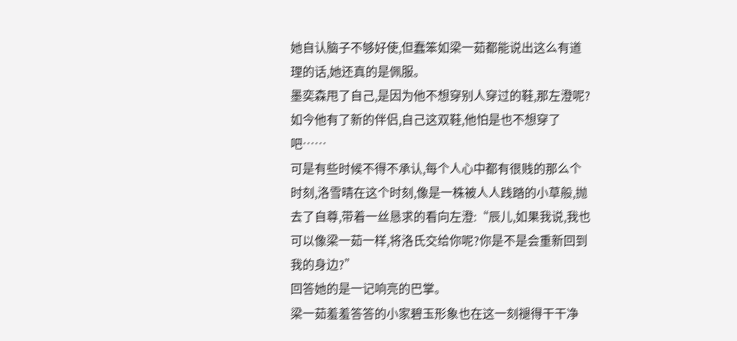她自认脑子不够好使,但蠢笨如梁一茹都能说出这么有道理的话,她还真的是佩服。
墨奕森甩了自己,是因为他不想穿别人穿过的鞋,那左澄呢?如今他有了新的伴侣,自己这双鞋,他怕是也不想穿了吧……
可是有些时候不得不承认,每个人心中都有很贱的那么个时刻,洛雪晴在这个时刻,像是一株被人人践踏的小草般,抛去了自尊,带着一丝恳求的看向左澄:“辰儿,如果我说,我也可以像梁一茹一样,将洛氏交给你呢?你是不是会重新回到我的身边?”
回答她的是一记响亮的巴掌。
梁一茹羞羞答答的小家碧玉形象也在这一刻褪得干干净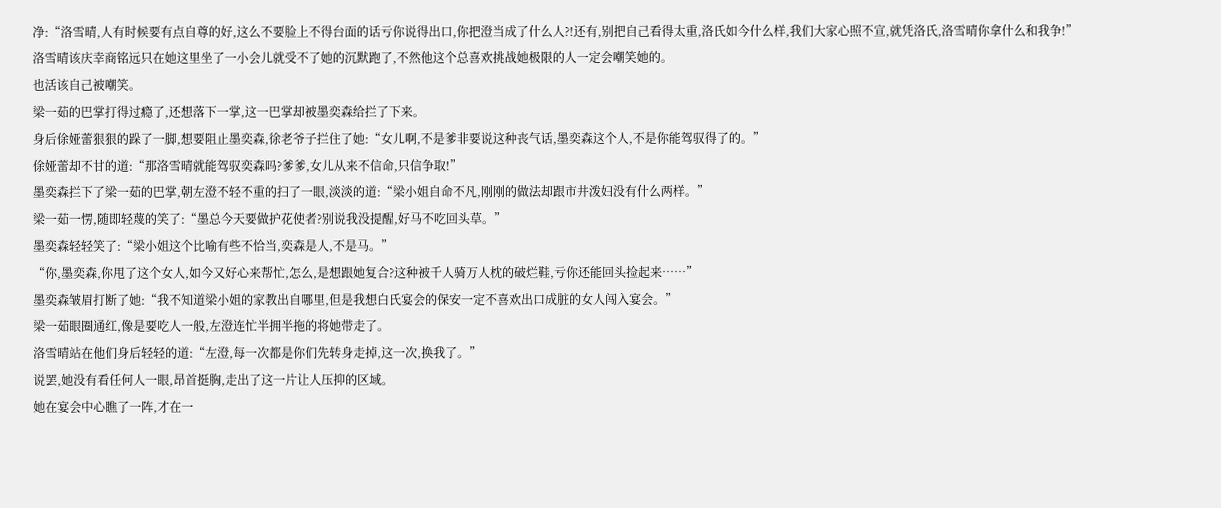净:“洛雪晴,人有时候要有点自尊的好,这么不要脸上不得台面的话亏你说得出口,你把澄当成了什么人?!还有,别把自己看得太重,洛氏如今什么样,我们大家心照不宣,就凭洛氏,洛雪晴你拿什么和我争!”
洛雪晴该庆幸商铭远只在她这里坐了一小会儿就受不了她的沉默跑了,不然他这个总喜欢挑战她极限的人一定会嘲笑她的。
也活该自己被嘲笑。
梁一茹的巴掌打得过瘾了,还想落下一掌,这一巴掌却被墨奕森给拦了下来。
身后俆娅蕾狠狠的跺了一脚,想要阻止墨奕森,徐老爷子拦住了她:“女儿啊,不是爹非要说这种丧气话,墨奕森这个人,不是你能驾驭得了的。”
俆娅蕾却不甘的道:“那洛雪晴就能驾驭奕森吗?爹爹,女儿从来不信命,只信争取!”
墨奕森拦下了梁一茹的巴掌,朝左澄不轻不重的扫了一眼,淡淡的道:“梁小姐自命不凡,刚刚的做法却跟市井泼妇没有什么两样。”
梁一茹一愣,随即轻蔑的笑了:“墨总今天要做护花使者?别说我没提醒,好马不吃回头草。”
墨奕森轻轻笑了:“梁小姐这个比喻有些不恰当,奕森是人,不是马。”
“你,墨奕森,你甩了这个女人,如今又好心来帮忙,怎么,是想跟她复合?这种被千人骑万人枕的破烂鞋,亏你还能回头捡起来……”
墨奕森皱眉打断了她:“我不知道梁小姐的家教出自哪里,但是我想白氏宴会的保安一定不喜欢出口成脏的女人闯入宴会。”
梁一茹眼圈通红,像是要吃人一般,左澄连忙半拥半拖的将她带走了。
洛雪晴站在他们身后轻轻的道:“左澄,每一次都是你们先转身走掉,这一次,换我了。”
说罢,她没有看任何人一眼,昂首挺胸,走出了这一片让人压抑的区域。
她在宴会中心瞧了一阵,才在一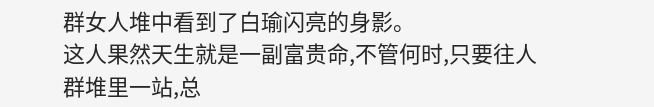群女人堆中看到了白瑜闪亮的身影。
这人果然天生就是一副富贵命,不管何时,只要往人群堆里一站,总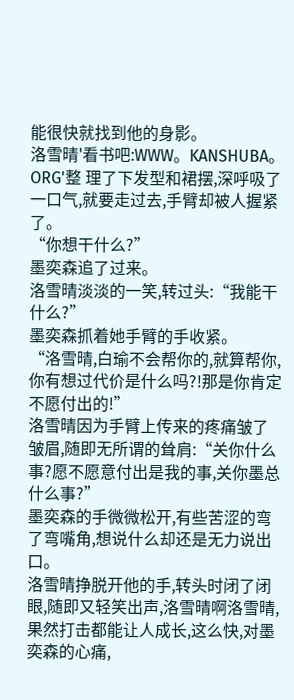能很快就找到他的身影。
洛雪晴'看书吧:WWW。KANSHUBA。ORG'整 理了下发型和裙摆,深呼吸了一口气,就要走过去,手臂却被人握紧了。
“你想干什么?”
墨奕森追了过来。
洛雪晴淡淡的一笑,转过头:“我能干什么?”
墨奕森抓着她手臂的手收紧。
“洛雪晴,白瑜不会帮你的,就算帮你,你有想过代价是什么吗?!那是你肯定不愿付出的!”
洛雪晴因为手臂上传来的疼痛皱了皱眉,随即无所谓的耸肩:“关你什么事?愿不愿意付出是我的事,关你墨总什么事?”
墨奕森的手微微松开,有些苦涩的弯了弯嘴角,想说什么却还是无力说出口。
洛雪晴挣脱开他的手,转头时闭了闭眼,随即又轻笑出声,洛雪晴啊洛雪晴,果然打击都能让人成长,这么快,对墨奕森的心痛,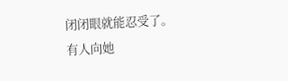闭闭眼就能忍受了。
有人向她